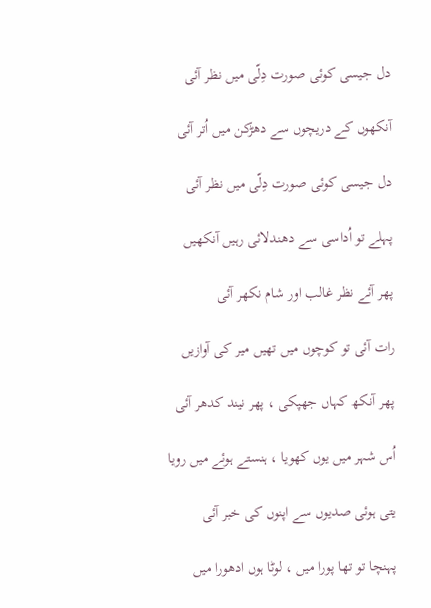دل جیسی کوئی صورت دِلّی میں نظر آئی

آنکھوں کے دریچوں سے دھڑکن میں اُتر آئی

دل جیسی کوئی صورت دِلّی میں نظر آئی

پہلے تو اُداسی سے دھندلائی رہیں آنکھیں

پھر آئے نظر غالب اور شام نکھر آئی

رات آئی تو کوچوں میں تھیں میر کی آوازیں

پھر آنکھ کہاں جھپکی ، پھر نیند کدھر آئی

اُس شہر میں یوں کھویا ، ہنستے ہوئے میں رویا

یتی ہوئی صدیوں سے اپنوں کی خبر آئی

پہنچا تو تھا پورا میں ، لوٹا ہوں ادھورا میں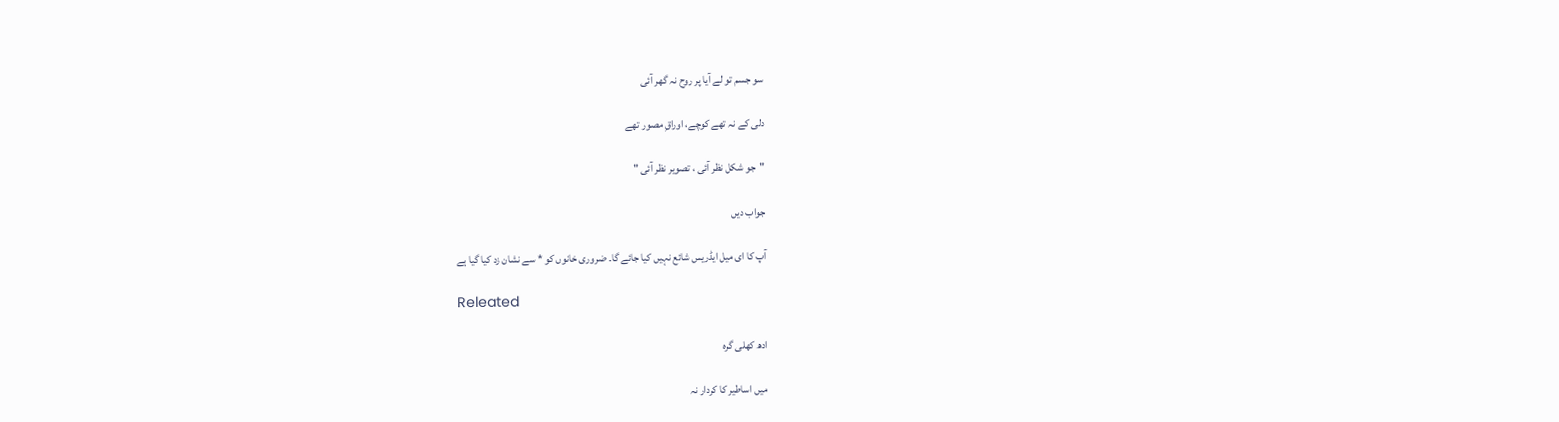سو جسم تو لے آیا پر روح نہ گھر آئی

دلی کے نہ تھے کوچے، اوراقِ مصور تھے

"جو شکل نظر آئی ، تصویر نظر آئی "

جواب دیں

آپ کا ای میل ایڈریس شائع نہیں کیا جائے گا۔ ضروری خانوں کو * سے نشان زد کیا گیا ہے

Releated

ادھ کھلی گرہ

میں اساطیر کا کردار نہ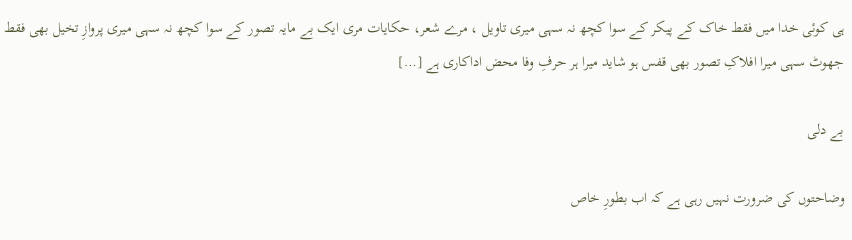ہی کوئی خدا میں فقط خاک کے پیکر کے سوا کچھ نہ سہی میری تاویل ، مرے شعر، حکایات مری ایک بے مایہ تصور کے سوا کچھ نہ سہی میری پروازِ تخیل بھی فقط جھوٹ سہی میرا افلاکِ تصور بھی قفس ہو شاید میرا ہر حرفِ وفا محض اداکاری ہے […]

بے دلی

وضاحتوں کی ضرورت نہیں رہی ہے کہ اب بطورِ خاص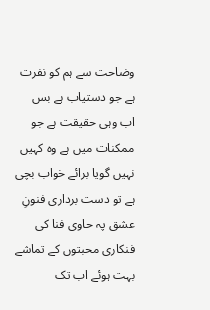وضاحت سے ہم کو نفرت ہے جو دستیاب ہے بس اب وہی حقیقت ہے جو ممکنات میں ہے وہ کہیں نہیں گویا برائے خواب بچی ہے تو دست برداری فنونِ عشق پہ حاوی فنا کی فنکاری محبتوں کے تماشے بہت ہوئے اب تک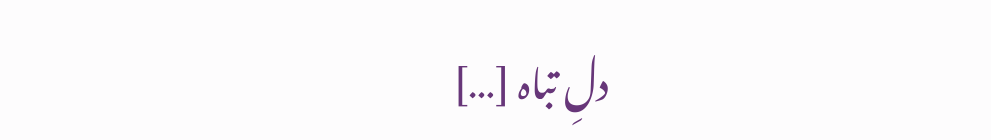دلِ تباہ […]